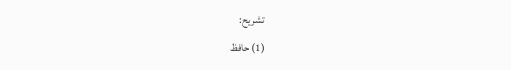تشریح:
(1) حافظ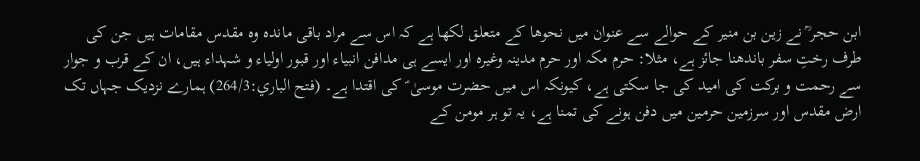ابن حجر ؒ نے زین بن منیر کے حوالے سے عنوان میں نحوها کے متعلق لکھا ہے کہ اس سے مراد باقی ماندہ وہ مقدس مقامات ہیں جن کی طرف رختِ سفر باندھنا جائز ہے، مثلا: حرم مکہ اور حرم مدینہ وغیرہ اور ایسے ہی مدافن انبیاء اور قبور اولیاء و شہداء ہیں، ان کے قرب و جوار سے رحمت و برکت کی امید کی جا سکتی ہے، کیونکہ اس میں حضرت موسیٰ ؑ کی اقتدا ہے۔ (فتح الباري:264/3) ہمارے نزدیک جہاں تک ارض مقدس اور سرزمین حرمین میں دفن ہونے کی تمنا ہے، یہ تو ہر مومن کے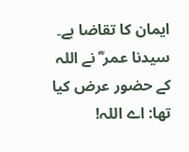ایمان کا تقاضا ہے۔ سیدنا عمر ؓ نے اللہ کے حضور عرض کیا تھا: اے اللہ!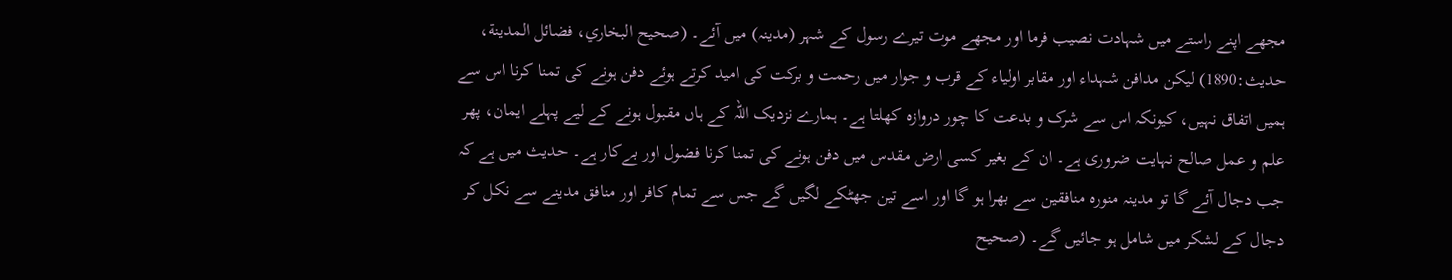مجھے اپنے راستے میں شہادت نصیب فرما اور مجھے موت تیرے رسول کے شہر (مدینہ) میں آئے۔ (صحیح البخاري، فضائل المدینة، حدیث:1890) لیکن مدافن شہداء اور مقابر اولیاء کے قرب و جوار میں رحمت و برکت کی امید کرتے ہوئے دفن ہونے کی تمنا کرنا اس سے ہمیں اتفاق نہیں، کیونکہ اس سے شرک و بدعت کا چور دروازہ کھلتا ہے۔ ہمارے نزدیک اللہ کے ہاں مقبول ہونے کے لیے پہلے ایمان، پھر علم و عمل صالح نہایت ضروری ہے۔ ان کے بغیر کسی ارض مقدس میں دفن ہونے کی تمنا کرنا فضول اور بےکار ہے۔ حدیث میں ہے کہ جب دجال آئے گا تو مدینہ منورہ منافقین سے بھرا ہو گا اور اسے تین جھٹکے لگیں گے جس سے تمام کافر اور منافق مدینے سے نکل کر دجال کے لشکر میں شامل ہو جائیں گے۔ (صحیح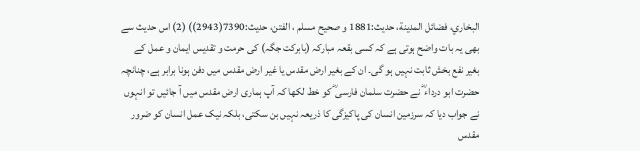البخاري، فضائل المدینة، حدیث:1881 و صحیح مسلم ، الفتن، حدیث:7390(2943)) (2) اس حدیث سے بھی یہ بات واضح ہوتی ہے کہ کسی بقعہ مبارکہ (بابرکت جگہ) کی حرمت و تقدیس ایمان و عمل کے بغیر نفع بخش ثابت نہیں ہو گی۔ ان کے بغیر ارض مقدس یا غیر ارض مقدس میں دفن ہونا برابر ہے، چنانچہ حضرت ابو درداء ؓ نے حضرت سلمان فارسی ؓ کو خط لکھا کہ آپ ہماری ارض مقدس میں آ جائیں تو انہوں نے جواب دیا کہ سرزمین انسان کی پاکیزگی کا ذریعہ نہیں بن سکتی، بلکہ نیک عمل انسان کو ضرور مقدس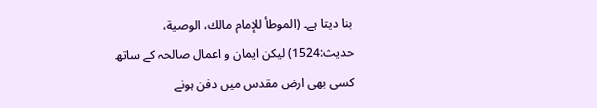بنا دیتا ہے۔ (الموطأ للإمام مالك، الوصیة، حدیث:1524) لیکن ایمان و اعمال صالحہ کے ساتھ کسی بھی ارض مقدس میں دفن ہونے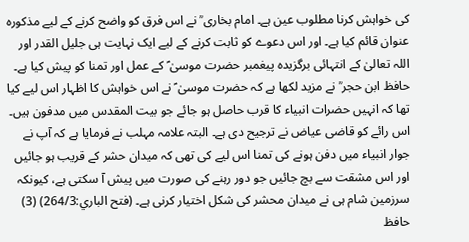کی خواہش کرنا مطلوب عین ہے۔ امام بخاری ؒ نے اس فرق کو واضح کرنے کے لیے مذکورہ عنوان قائم کیا ہے۔ اور اس دعوے کو ثابت کرنے کے لیے ایک نہایت ہی جلیل القدر اور اللہ تعالیٰ کے انتہائی برگزیدہ پیغمبر حضرت موسیٰ ؑ کے عمل اور تمنا کو پیش کیا ہے۔ حافظ ابن حجر ؒ نے مزید لکھا ہے کہ حضرت موسیٰ ؑ نے اس خواہش کا اظہار اس لیے کیا تھا کہ انہیں حضرات انبیاء کا قرب حاصل ہو جائے جو بیت المقدس میں مدفون ہیں۔ اس رائے کو قاضی عیاض نے ترجیح دی ہے۔ البتہ علامہ مہلب نے فرمایا ہے کہ آپ نے جوار انبیاء میں دفن ہونے کی تمنا اس لیے کی تھی کہ میدان حشر کے قریب ہو جائیں اور اس مشقت سے بچ جائیں جو دور رہنے کی صورت میں پیش آ سکتی ہے، کیونکہ سرزمین شام ہی نے میدان محشر کی شکل اختیار کرنی ہے۔ (فتح الباري:264/3) (3) حافظ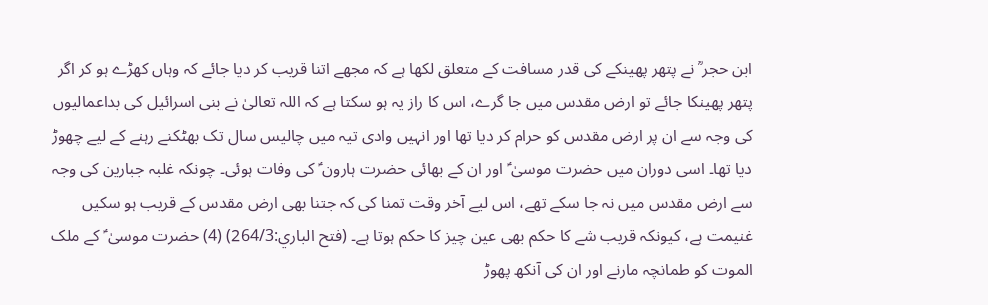ابن حجر ؒ نے پتھر پھینکے کی قدر مسافت کے متعلق لکھا ہے کہ مجھے اتنا قریب کر دیا جائے کہ وہاں کھڑے ہو کر اگر پتھر پھینکا جائے تو ارض مقدس میں جا گرے، اس کا راز یہ ہو سکتا ہے کہ اللہ تعالیٰ نے بنی اسرائیل کی بداعمالیوں کی وجہ سے ان پر ارض مقدس کو حرام کر دیا تھا اور انہیں وادی تیہ میں چالیس سال تک بھٹکنے رہنے کے لیے چھوڑ دیا تھا۔ اسی دوران میں حضرت موسیٰ ؑ اور ان کے بھائی حضرت ہارون ؑ کی وفات ہوئی۔ چونکہ غلبہ جبارین کی وجہ سے ارض مقدس میں نہ جا سکے تھے، اس لیے آخر وقت تمنا کی کہ جتنا بھی ارض مقدس کے قریب ہو سکیں غنیمت ہے، کیونکہ قریب شے کا حکم بھی عین چیز کا حکم ہوتا ہے۔ (فتح الباري:264/3) (4) حضرت موسیٰ ؑ کے ملک الموت کو طمانچہ مارنے اور ان کی آنکھ پھوڑ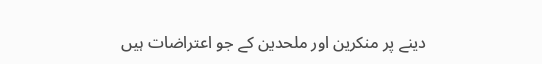دینے پر منکرین اور ملحدین کے جو اعتراضات ہیں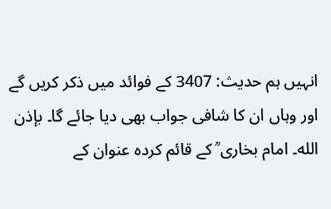انہیں ہم حدیث: 3407 کے فوائد میں ذکر کریں گے اور وہاں ان کا شافی جواب بھی دیا جائے گا۔ بإذن الله۔ امام بخاری ؒ کے قائم کردہ عنوان کے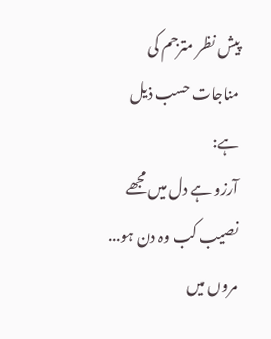پیش نظر مترجم کی مناجات حسب ذیل ہے:
آرزو ہے دل میں مجھے نصیب کب وہ دن ہو... مروں میں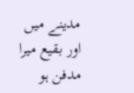مدینے میں اور بقیع میرا مدفن ہو